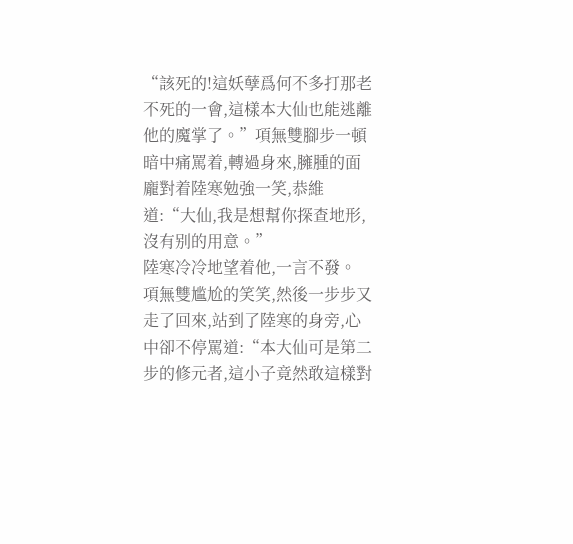“該死的!這妖孽爲何不多打那老不死的一會,這樣本大仙也能逃離他的魔掌了。”項無雙腳步一頓暗中痛罵着,轉過身來,臃腫的面龐對着陸寒勉強一笑,恭維道:“大仙,我是想幫你探查地形,沒有别的用意。”
陸寒冷冷地望着他,一言不發。
項無雙尴尬的笑笑,然後一步步又走了回來,站到了陸寒的身旁,心中卻不停罵道:“本大仙可是第二步的修元者,這小子竟然敢這樣對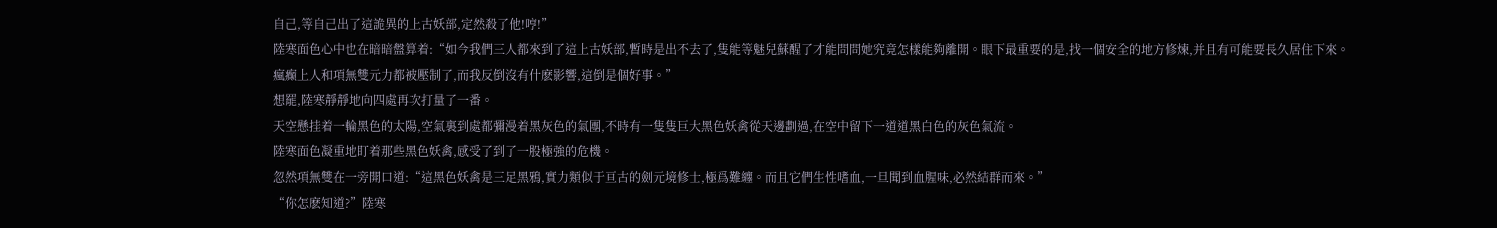自己,等自己出了這詭異的上古妖部,定然殺了他!哼!”
陸寒面色心中也在暗暗盤算着:“如今我們三人都來到了這上古妖部,暫時是出不去了,隻能等魅兒蘇醒了才能問問她究竟怎樣能夠離開。眼下最重要的是,找一個安全的地方修煉,并且有可能要長久居住下來。瘋癫上人和項無雙元力都被壓制了,而我反倒沒有什麽影響,這倒是個好事。”
想罷,陸寒靜靜地向四處再次打量了一番。
天空懸挂着一輪黑色的太陽,空氣裏到處都彌漫着黑灰色的氣團,不時有一隻隻巨大黑色妖禽從天邊劃過,在空中留下一道道黑白色的灰色氣流。
陸寒面色凝重地盯着那些黑色妖禽,感受了到了一股極強的危機。
忽然項無雙在一旁開口道:“這黑色妖禽是三足黑鴉,實力類似于亘古的劍元境修士,極爲難纏。而且它們生性嗜血,一旦聞到血腥味,必然結群而來。”
“你怎麽知道?”陸寒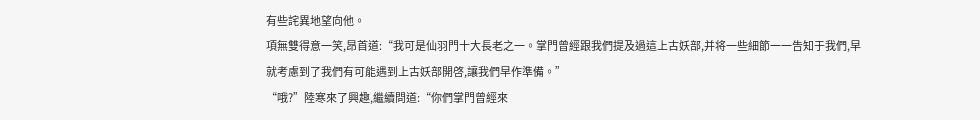有些詫異地望向他。
項無雙得意一笑,昂首道:“我可是仙羽門十大長老之一。掌門曾經跟我們提及過這上古妖部,并将一些細節一一告知于我們,早就考慮到了我們有可能遇到上古妖部開啓,讓我們早作準備。”
“哦?”陸寒來了興趣,繼續問道:“你們掌門曾經來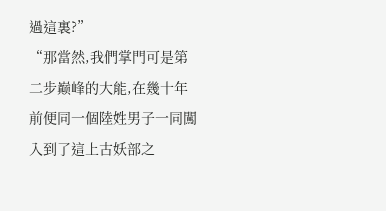過這裏?”
“那當然,我們掌門可是第二步巅峰的大能,在幾十年前便同一個陸姓男子一同闖入到了這上古妖部之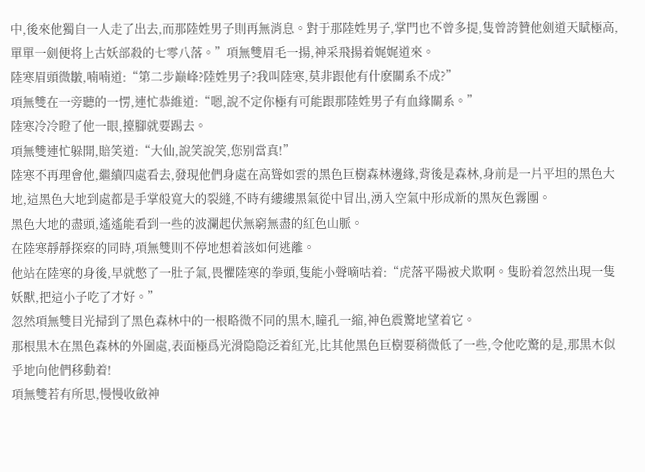中,後來他獨自一人走了出去,而那陸姓男子則再無消息。對于那陸姓男子,掌門也不曾多提,隻曾誇贊他劍道天賦極高,單單一劍便将上古妖部殺的七零八落。”項無雙眉毛一揚,神采飛揚着娓娓道來。
陸寒眉頭微皺,喃喃道:“第二步巅峰?陸姓男子?我叫陸寒,莫非跟他有什麽關系不成?”
項無雙在一旁聽的一愣,連忙恭維道:“嗯,說不定你極有可能跟那陸姓男子有血緣關系。”
陸寒冷冷瞪了他一眼,擡腳就要踢去。
項無雙連忙躲開,賠笑道:“大仙,說笑說笑,您别當真!”
陸寒不再理會他,繼續四處看去,發現他們身處在高聳如雲的黑色巨樹森林邊緣,背後是森林,身前是一片平坦的黑色大地,這黑色大地到處都是手掌般寬大的裂縫,不時有縷縷黑氣從中冒出,湧入空氣中形成新的黑灰色霧團。
黑色大地的盡頭,遙遙能看到一些的波瀾起伏無窮無盡的紅色山脈。
在陸寒靜靜探察的同時,項無雙則不停地想着該如何逃離。
他站在陸寒的身後,早就憋了一肚子氣,畏懼陸寒的拳頭,隻能小聲嘀咕着:“虎落平陽被犬欺啊。隻盼着忽然出現一隻妖獸,把這小子吃了才好。”
忽然項無雙目光掃到了黑色森林中的一根略微不同的黒木,瞳孔一縮,神色震驚地望着它。
那根黒木在黑色森林的外圍處,表面極爲光滑隐隐泛着紅光,比其他黑色巨樹要稍微低了一些,令他吃驚的是,那黒木似乎地向他們移動着!
項無雙若有所思,慢慢收斂神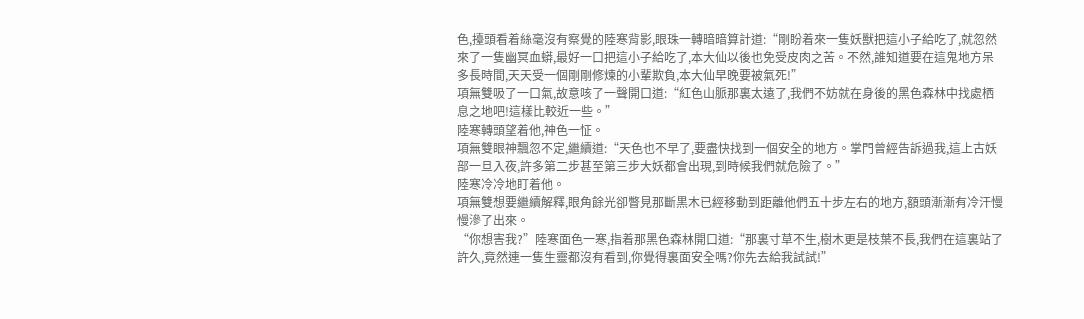色,擡頭看着絲毫沒有察覺的陸寒背影,眼珠一轉暗暗算計道:“剛盼着來一隻妖獸把這小子給吃了,就忽然來了一隻幽冥血蟒,最好一口把這小子給吃了,本大仙以後也免受皮肉之苦。不然,誰知道要在這鬼地方呆多長時間,天天受一個剛剛修煉的小輩欺負,本大仙早晚要被氣死!”
項無雙吸了一口氣,故意咳了一聲開口道:“紅色山脈那裏太遠了,我們不妨就在身後的黑色森林中找處栖息之地吧!這樣比較近一些。”
陸寒轉頭望着他,神色一怔。
項無雙眼神飄忽不定,繼續道:“天色也不早了,要盡快找到一個安全的地方。掌門曾經告訴過我,這上古妖部一旦入夜,許多第二步甚至第三步大妖都會出現,到時候我們就危險了。”
陸寒冷冷地盯着他。
項無雙想要繼續解釋,眼角餘光卻瞥見那斷黒木已經移動到距離他們五十步左右的地方,額頭漸漸有冷汗慢慢滲了出來。
“你想害我?”陸寒面色一寒,指着那黑色森林開口道:“那裏寸草不生,樹木更是枝葉不長,我們在這裏站了許久,竟然連一隻生靈都沒有看到,你覺得裏面安全嗎?你先去給我試試!”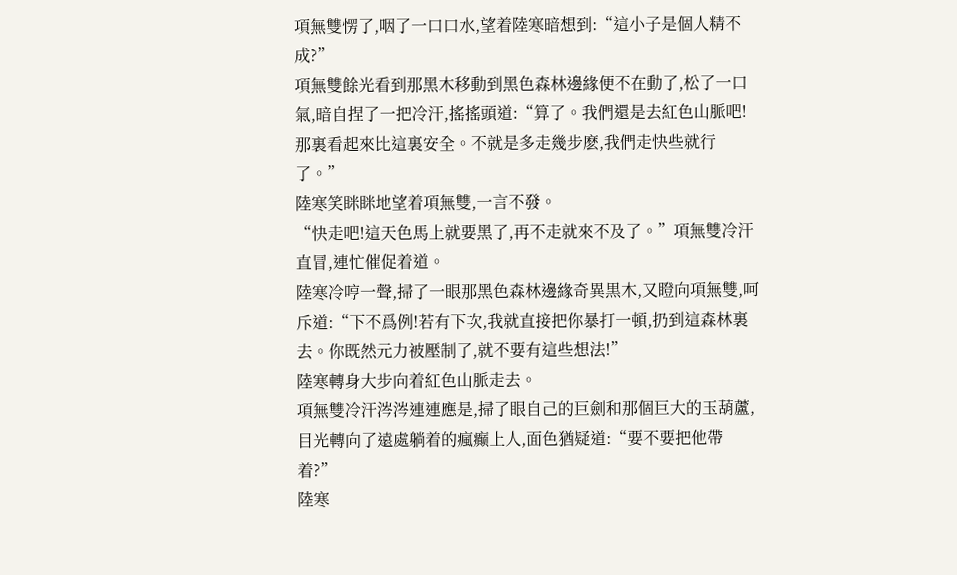項無雙愣了,咽了一口口水,望着陸寒暗想到:“這小子是個人精不成?”
項無雙餘光看到那黑木移動到黑色森林邊緣便不在動了,松了一口氣,暗自捏了一把冷汗,搖搖頭道:“算了。我們還是去紅色山脈吧!那裏看起來比這裏安全。不就是多走幾步麽,我們走快些就行了。”
陸寒笑眯眯地望着項無雙,一言不發。
“快走吧!這天色馬上就要黑了,再不走就來不及了。”項無雙冷汗直冒,連忙催促着道。
陸寒冷哼一聲,掃了一眼那黑色森林邊緣奇異黒木,又瞪向項無雙,呵斥道:“下不爲例!若有下次,我就直接把你暴打一頓,扔到這森林裏去。你既然元力被壓制了,就不要有這些想法!”
陸寒轉身大步向着紅色山脈走去。
項無雙冷汗涔涔連連應是,掃了眼自己的巨劍和那個巨大的玉葫蘆,目光轉向了遠處躺着的瘋癫上人,面色猶疑道:“要不要把他帶着?”
陸寒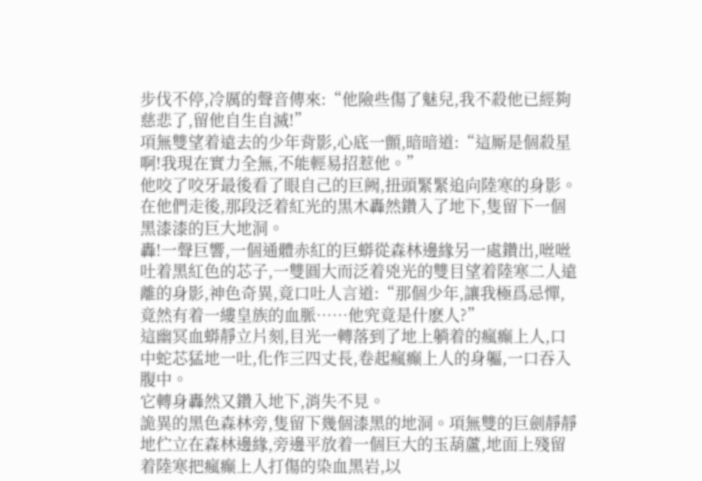步伐不停,冷厲的聲音傳來:“他險些傷了魅兒,我不殺他已經夠慈悲了,留他自生自滅!”
項無雙望着遠去的少年背影,心底一顫,暗暗道:“這厮是個殺星啊!我現在實力全無,不能輕易招惹他。”
他咬了咬牙最後看了眼自己的巨阙,扭頭緊緊追向陸寒的身影。
在他們走後,那段泛着紅光的黒木轟然鑽入了地下,隻留下一個黑漆漆的巨大地洞。
轟!一聲巨響,一個通體赤紅的巨蟒從森林邊緣另一處鑽出,咝咝吐着黑紅色的芯子,一雙圓大而泛着兇光的雙目望着陸寒二人遠離的身影,神色奇異,竟口吐人言道:“那個少年,讓我極爲忌憚,竟然有着一縷皇族的血脈……他究竟是什麽人?”
這幽冥血蟒靜立片刻,目光一轉落到了地上躺着的瘋癫上人,口中蛇芯猛地一吐,化作三四丈長,卷起瘋癫上人的身軀,一口吞入腹中。
它轉身轟然又鑽入地下,消失不見。
詭異的黑色森林旁,隻留下幾個漆黑的地洞。項無雙的巨劍靜靜地伫立在森林邊緣,旁邊平放着一個巨大的玉葫蘆,地面上殘留着陸寒把瘋癫上人打傷的染血黑岩,以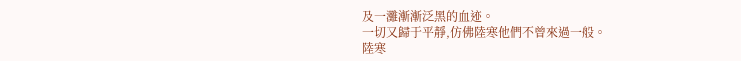及一灘漸漸泛黑的血迹。
一切又歸于平靜,仿佛陸寒他們不曾來過一般。
陸寒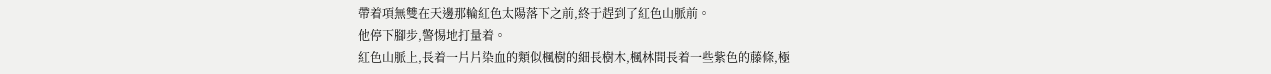帶着項無雙在天邊那輪紅色太陽落下之前,終于趕到了紅色山脈前。
他停下腳步,警惕地打量着。
紅色山脈上,長着一片片染血的類似楓樹的細長樹木,楓林間長着一些紫色的藤條,極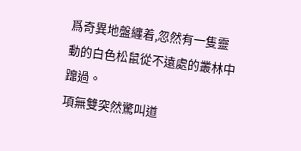爲奇異地盤纏着,忽然有一隻靈動的白色松鼠從不遠處的叢林中蹿過。
項無雙突然驚叫道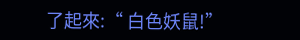了起來:“ 白色妖鼠!”